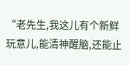“老先生,我这儿有个新鲜玩意儿,能清神醒脑,还能止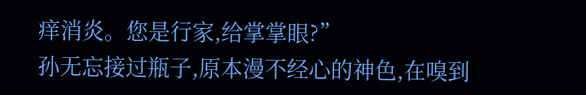痒消炎。您是行家,给掌掌眼?”
孙无忘接过瓶子,原本漫不经心的神色,在嗅到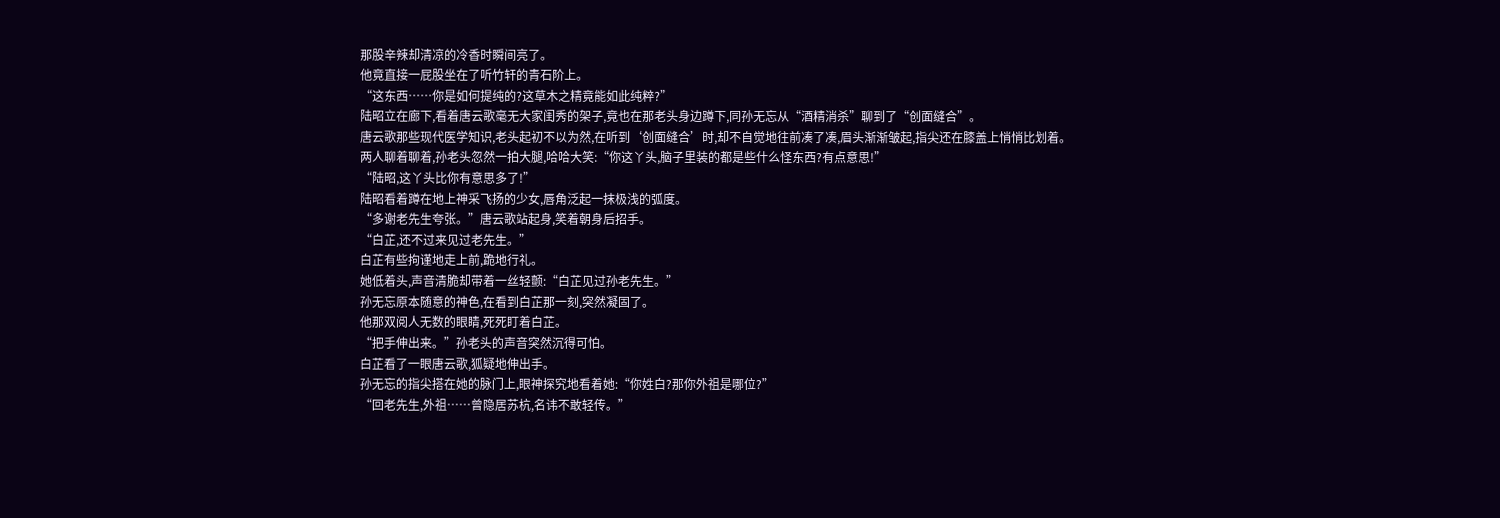那股辛辣却清凉的冷香时瞬间亮了。
他竟直接一屁股坐在了听竹轩的青石阶上。
“这东西……你是如何提纯的?这草木之精竟能如此纯粹?”
陆昭立在廊下,看着唐云歌毫无大家闺秀的架子,竟也在那老头身边蹲下,同孙无忘从“酒精消杀”聊到了“创面缝合”。
唐云歌那些现代医学知识,老头起初不以为然,在听到‘创面缝合’时,却不自觉地往前凑了凑,眉头渐渐皱起,指尖还在膝盖上悄悄比划着。
两人聊着聊着,孙老头忽然一拍大腿,哈哈大笑:“你这丫头,脑子里装的都是些什么怪东西?有点意思!”
“陆昭,这丫头比你有意思多了!”
陆昭看着蹲在地上神采飞扬的少女,唇角泛起一抹极浅的弧度。
“多谢老先生夸张。”唐云歌站起身,笑着朝身后招手。
“白芷,还不过来见过老先生。”
白芷有些拘谨地走上前,跪地行礼。
她低着头,声音清脆却带着一丝轻颤:“白芷见过孙老先生。”
孙无忘原本随意的神色,在看到白芷那一刻,突然凝固了。
他那双阅人无数的眼睛,死死盯着白芷。
“把手伸出来。”孙老头的声音突然沉得可怕。
白芷看了一眼唐云歌,狐疑地伸出手。
孙无忘的指尖搭在她的脉门上,眼神探究地看着她:“你姓白?那你外祖是哪位?”
“回老先生,外祖……曾隐居苏杭,名讳不敢轻传。”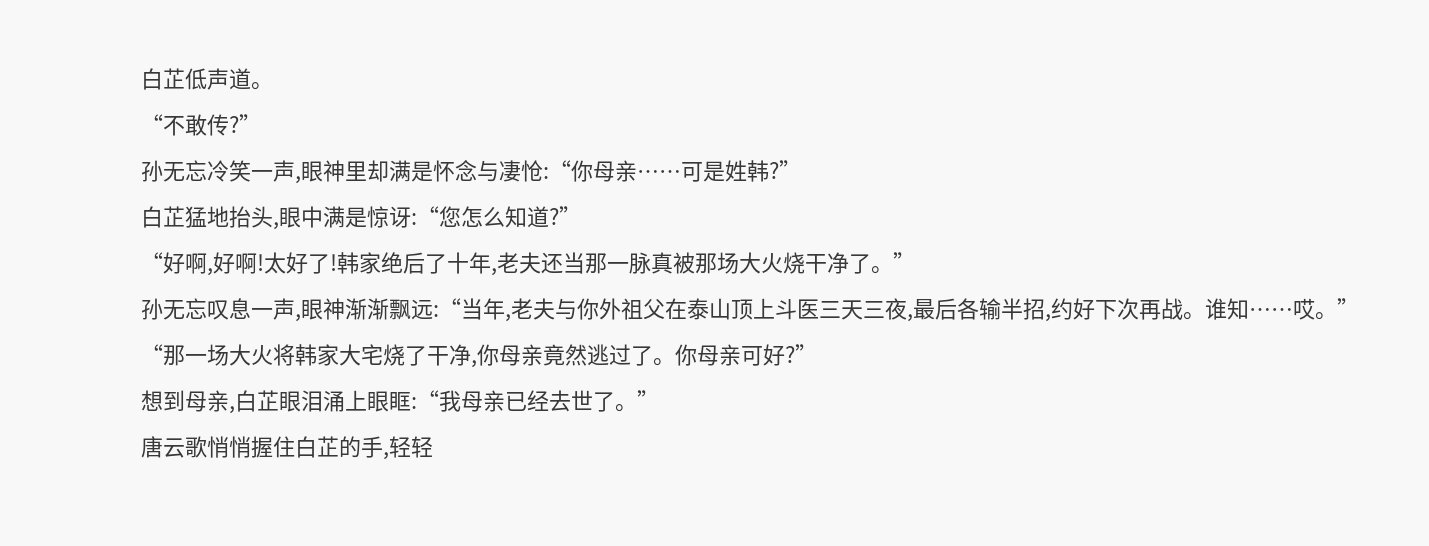白芷低声道。
“不敢传?”
孙无忘冷笑一声,眼神里却满是怀念与凄怆:“你母亲……可是姓韩?”
白芷猛地抬头,眼中满是惊讶:“您怎么知道?”
“好啊,好啊!太好了!韩家绝后了十年,老夫还当那一脉真被那场大火烧干净了。”
孙无忘叹息一声,眼神渐渐飘远:“当年,老夫与你外祖父在泰山顶上斗医三天三夜,最后各输半招,约好下次再战。谁知……哎。”
“那一场大火将韩家大宅烧了干净,你母亲竟然逃过了。你母亲可好?”
想到母亲,白芷眼泪涌上眼眶:“我母亲已经去世了。”
唐云歌悄悄握住白芷的手,轻轻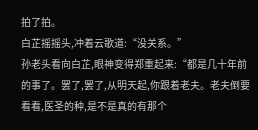拍了拍。
白芷摇摇头,冲着云歌道:“没关系。”
孙老头看向白芷,眼神变得郑重起来:“都是几十年前的事了。罢了,罢了,从明天起,你跟着老夫。老夫倒要看看,医圣的种,是不是真的有那个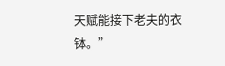天赋能接下老夫的衣钵。”